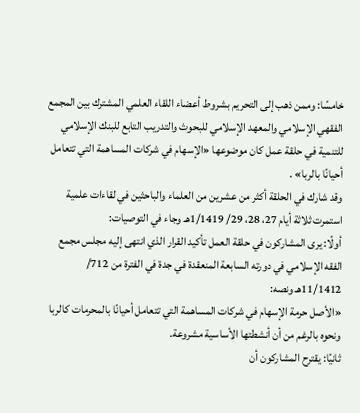خامسًا: وممن ذهب إلى التحريم بشروط أعضاء اللقاء العلمي المشترك بين المجمع الفقهي الإسلامي والمعهد الإسلامي للبحوث والتدريب التابع للبنك الإسلامي للتنمية في حلقة عمل كان موضوعها «الإسهام في شركات المساهمة التي تتعامل أحيانًا بالربا» .
وقد شارك في الحلقة أكثر من عشرين من العلماء والباحثين في لقاءات علمية استمرت ثلاثة أيام 27، 28، 29/ 1/1419هـ وجاء في التوصيات:
أولًا: يرى المشاركون في حلقة العمل تأكيد القرار الذي انتهى إليه مجلس مجمع الفقه الإسلامي في دورته السابعة المنعقدة في جدة في الفترة من 712/ 11/1412هـ ونصه:
«الأصل حرمة الإسهام في شركات المساهمة التي تتعامل أحيانًا بالمحرمات كالربا ونحوه بالرغم من أن أنشطتها الأساسية مشروعة.
ثانيًا: يقترح المشاركون أن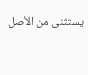يستثنى من الأصل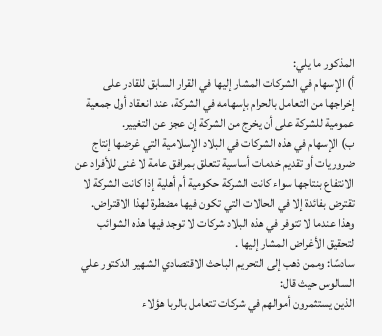المذكور ما يلي:
أ) الإسهام في الشركات المشار إليها في القرار السابق للقادر على إخراجها من التعامل بالحرام بإسهامه في الشركة، عند انعقاد أول جمعية عمومية للشركة على أن يخرج من الشركة إن عجز عن التغيير.
ب) الإسهام في هذه الشركات في البلاد الإسلامية التي غرضها إنتاج ضروريات أو تقديم خدمات أساسية تتعلق بمرافق عامة لا غنى للأفراد عن الانتفاع بنتاجها سواء كانت الشركة حكومية أم أهلية إذا كانت الشركة لا تقترض بفائدة إلا في الحالات التي تكون فيها مضطرة لهذا الاقتراض.
وهذا عندما لا تتوفر في هذه البلاد شركات لا توجد فيها هذه الشوائب لتحقيق الأغراض المشار إليها .
سادسًا: وممن ذهب إلى التحريم الباحث الاقتصادي الشهير الدكتور علي السالوس حيث قال:
الذين يستثمرون أموالهم في شركات تتعامل بالربا هؤلاء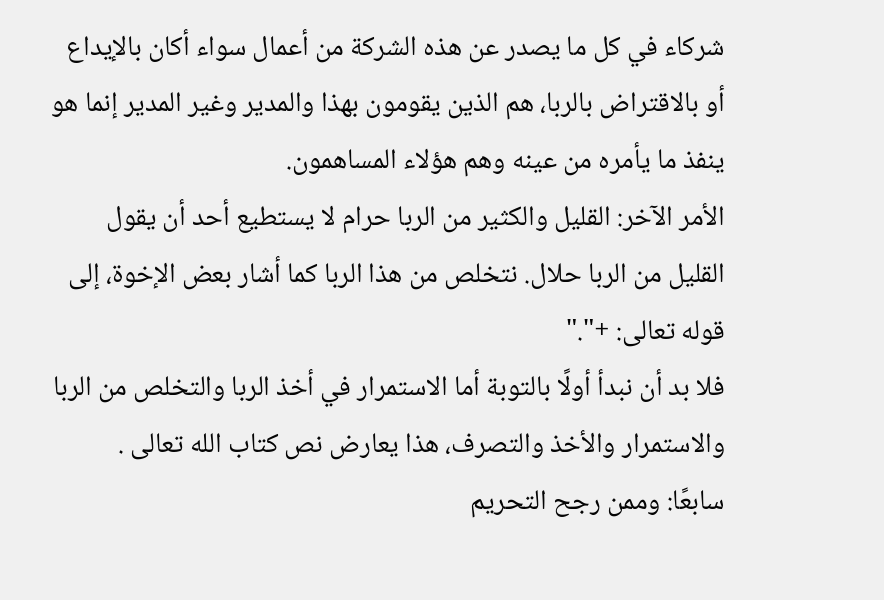شركاء في كل ما يصدر عن هذه الشركة من أعمال سواء أكان بالإيداع أو بالاقتراض بالربا، هم الذين يقومون بهذا والمدير وغير المدير إنما هو ينفذ ما يأمره من عينه وهم هؤلاء المساهمون.
الأمر الآخر: القليل والكثير من الربا حرام لا يستطيع أحد أن يقول القليل من الربا حلال. نتخلص من هذا الربا كما أشار بعض الإخوة، إلى قوله تعالى: +"."
فلا بد أن نبدأ أولًا بالتوبة أما الاستمرار في أخذ الربا والتخلص من الربا والاستمرار والأخذ والتصرف، هذا يعارض نص كتاب الله تعالى .
سابعًا: وممن رجح التحريم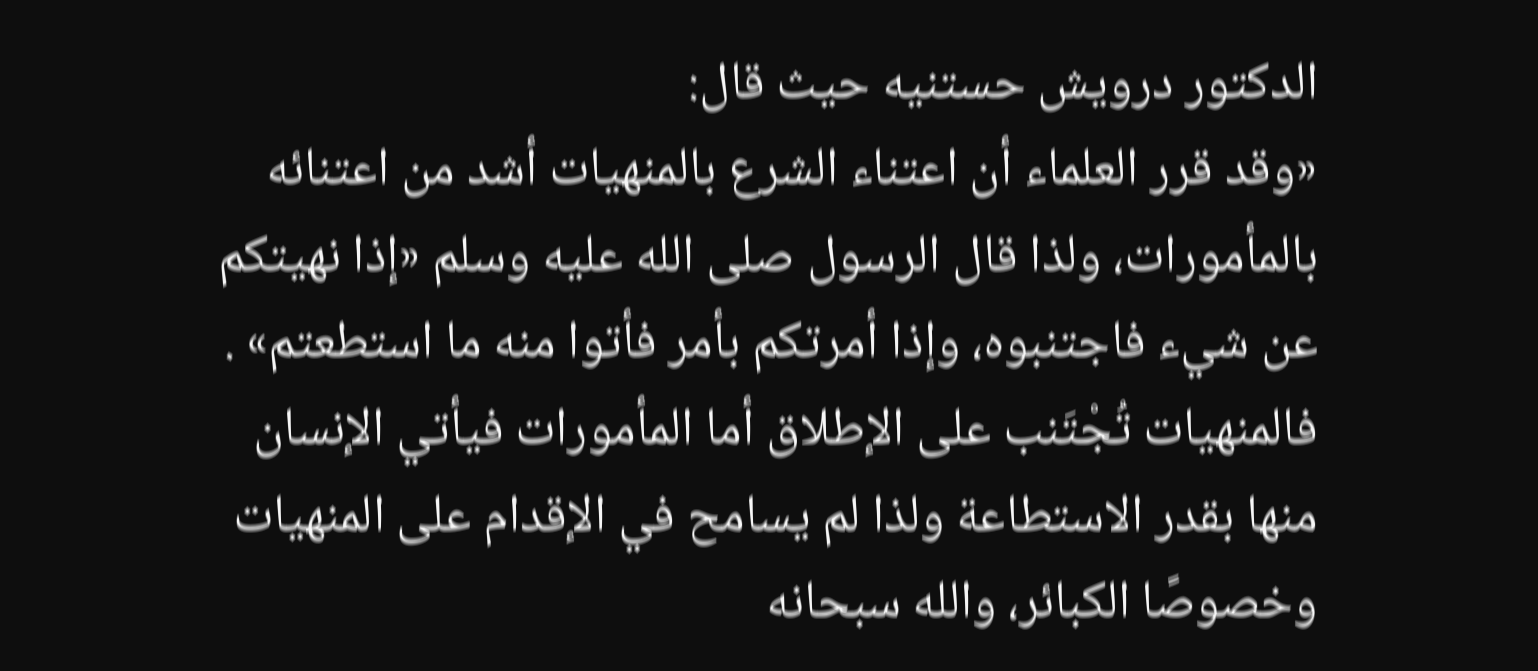الدكتور درويش حستنيه حيث قال:
«وقد قرر العلماء أن اعتناء الشرع بالمنهيات أشد من اعتنائه بالمأمورات، ولذا قال الرسول صلى الله عليه وسلم «إذا نهيتكم عن شيء فاجتنبوه، وإذا أمرتكم بأمر فأتوا منه ما استطعتم» . فالمنهيات تُجْتَنب على الإطلاق أما المأمورات فيأتي الإنسان منها بقدر الاستطاعة ولذا لم يسامح في الإقدام على المنهيات وخصوصًا الكبائر، والله سبحانه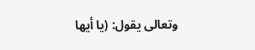وتعالى يقول: (يا أيها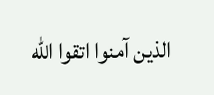الذين آمنوا اتقوا الله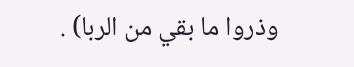وذروا ما بقي من الربا) .